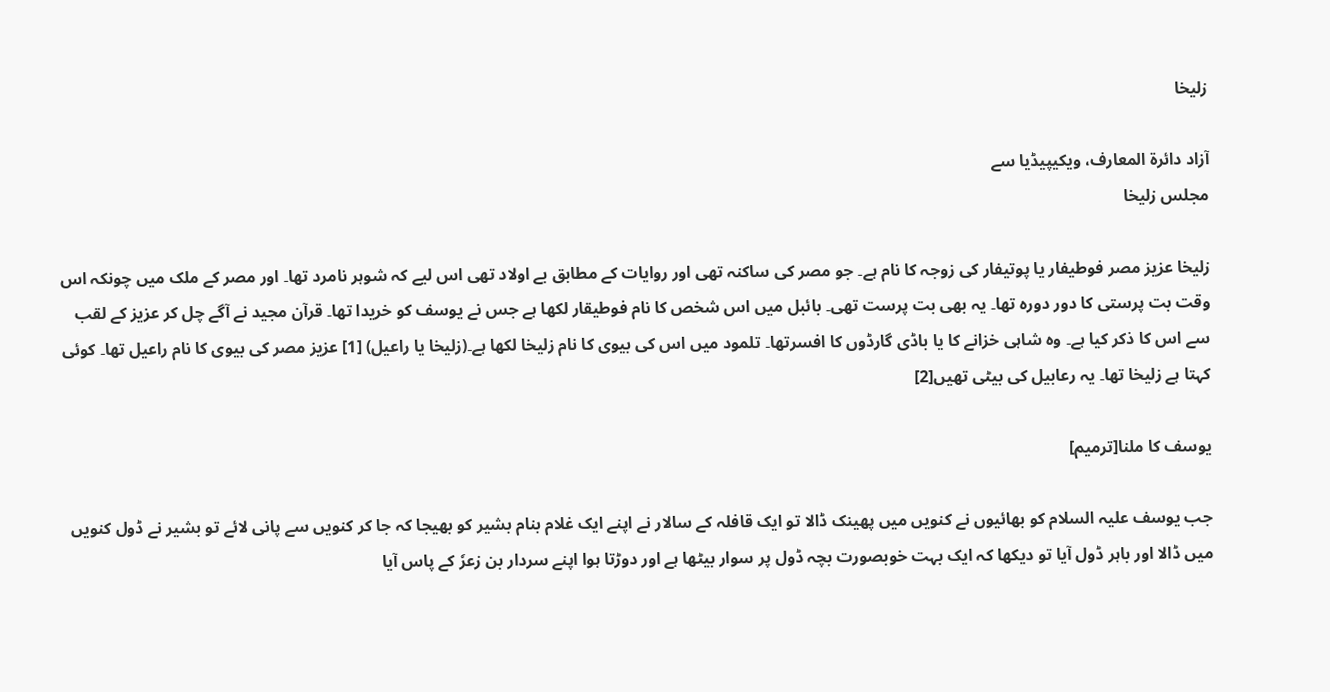زلیخا

آزاد دائرۃ المعارف، ویکیپیڈیا سے
مجلس زلیخا

زلیخا عزیز مصر فوطیفار یا پوتیفار کی زوجہ کا نام ہے۔ جو مصر کی ساکنہ تھی اور روایات کے مطابق بے اولاد تھی اس لیے کہ شوہر نامرد تھا۔ اور مصر کے ملک میں چونکہ اس وقت بت پرستی کا دور دورہ تھا۔ یہ بھی بت پرست تھی۔ بائبل میں اس شخص کا نام فوطیقار لکھا ہے جس نے یوسف کو خریدا تھا۔ قرآن مجید نے آگے چل کر عزیز کے لقب سے اس کا ذکر کیا ہے۔ وہ شاہی خزانے کا یا باڈی گارڈوں کا افسرتھا۔ تلمود میں اس کی بیوی کا نام زلیخا لکھا ہے۔(زلیخا یا راعیل) [1] عزیز مصر کی بیوی کا نام راعیل تھا۔ کوئی کہتا ہے زلیخا تھا۔ یہ رعابیل کی بیٹی تھیں[2]

یوسف کا ملنا[ترمیم]

جب یوسف علیہ السلام کو بھائیوں نے کنویں میں پھینک ڈالا تو ایک قافلہ کے سالار نے اپنے ایک غلام بنام بشیر کو بھیجا کہ جا کر کنویں سے پانی لائے تو بشیر نے ڈول کنویں میں ڈالا اور باہر ڈول آیا تو دیکھا کہ ایک بہت خوبصورت بچہ ڈول پر سوار بیٹھا ہے اور دوڑتا ہوا اپنے سردار بن زعرٗ کے پاس آیا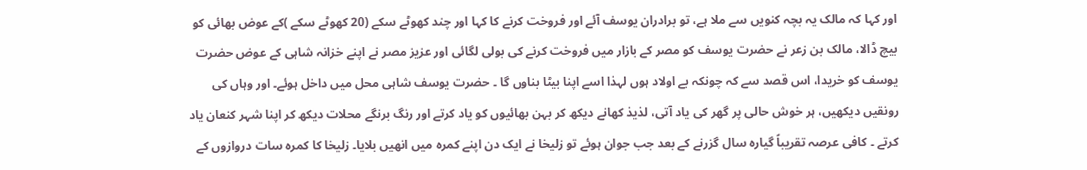اور کہا کہ مالک یہ بچہ کنویں سے ملا ہے، تو برادران یوسف آئے اور فروخت کرنے کا کہا اور چند کھوٹے سکے (20 کھوٹے سکے )کے عوض بھائی کو بیچ ڈالا، مالک بن زعر نے حضرت یوسف کو مصر کے بازار میں فروخت کرنے کی بولی لگائی اور عزیز مصر نے اپنے خزانہ شاہی کے عوض حضرت یوسف کو خریدا، اس قصد سے کہ چونکہ بے اولاد ہوں لہذا اسے اپنا بیٹا بناوں گا ۔ حضرت یوسف شاہی محل میں داخل ہوئے۔ اور وہاں کی رونقیں دیکھیں، ہر خوش حالی پر گھر کی یاد آتی، لذیذ کھانے دیکھ کر بہن بھائیوں کو یاد کرتے اور رنگ برنگے محلات دیکھ کر اپنا شہر کنعان یاد کرتے ۔ کافی عرصہ تقریباً گیارہ سال گزرنے کے بعد جب جوان ہوئے تو زلیخا نے ایک دن اپنے کمرہ میں انھیں بلایا۔ زلیخا کا کمرہ سات دروازوں کے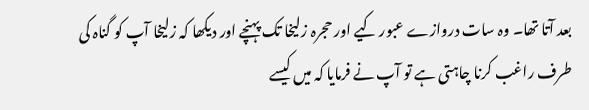بعد آتا تھا۔ وہ سات دروازے عبور کیے اور حجرہ زلیخا تک پہنچے اور دیکھا کہ زلیخا آپ کو گناہ کی طرف راغب کرنا چاہتی ہے تو آپ نے فرمایا کہ میں کیسے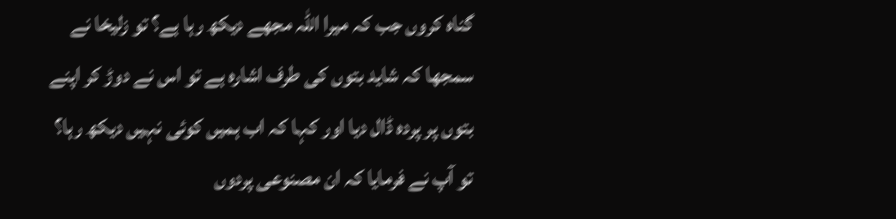گناہ کروں جب کہ میرا اللہ مجھے دیکھ رہا ہے؟ تو زلیخا نے سمجھا کہ شاید بتوں کی طرف اشارہ ہے تو اس نے دوڑ کر اپنے بتوں پر پردہ ڈال دیا اور کہا کہ اب ہمیں کوئی نہیں دیکھ رہا؟ تو آپ نے فرمایا کہ ان مصنوعی پردوں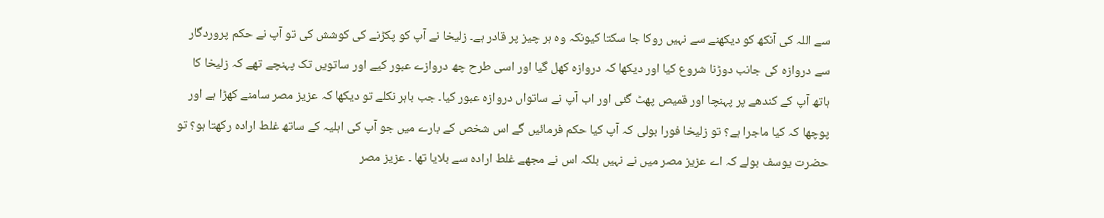سے اللہ کی آنکھ کو دیکھنے سے نہیں روکا جا سکتا کیونکہ وہ ہر چیز پر قادر ہے۔ زلیخا نے آپ کو پکڑنے کی کوشش کی تو آپ نے حکم پروردگار سے دروازہ کی جانب دوڑنا شروع کیا اور دیکھا کہ دروازہ کھل گیا اور اسی طرح چھ دروازے عبور کیے اور ساتویں تک پہنچے تھے کہ زلیخا کا ہاتھ آپ کے کندھے پر پہنچا اور قمیص پھٹ گئی اور اب آپ نے ساتواں دروازہ عبور کیا۔ جب باہر نکلے تو دیکھا کہ عزیز مصر سامنے کھڑا ہے اور پوچھا کہ کیا ماجرا ہے؟ تو زلیخا فورا بولی کہ آپ کیا حکم فرمائیں گے اس شخص کے بارے میں جو آپ کی اہلیہ کے ساتھ غلط ارادہ رکھتا ہو؟ تو حضرت یوسف بولے کہ اے عزیز مصر میں نے نہیں بلکہ اس نے مجھے غلط ارادہ سے بلایا تھا ۔ عزیز مصر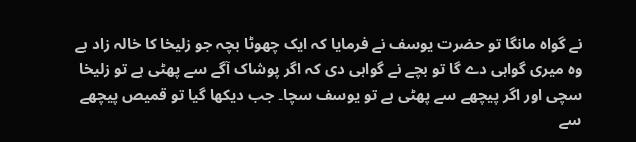نے گواہ مانگا تو حضرت یوسف نے فرمایا کہ ایک چھوٹا بچہ جو زلیخا کا خالہ زاد ہے وہ میری گواہی دے گا تو بچے نے گواہی دی کہ اگر پوشاک آگے سے پھٹی ہے تو زلیخا سچی اور اگر پیچھے سے پھٹی ہے تو یوسف سچا۔ جب دیکھا گیا تو قمیص پیچھے سے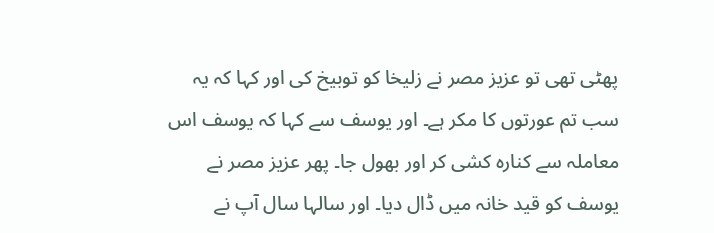پھٹی تھی تو عزیز مصر نے زلیخا کو توبیخ کی اور کہا کہ یہ سب تم عورتوں کا مکر ہے۔ اور یوسف سے کہا کہ یوسف اس معاملہ سے کنارہ کشی کر اور بھول جا۔ پھر عزیز مصر نے یوسف کو قید خانہ میں ڈال دیا۔ اور سالہا سال آپ نے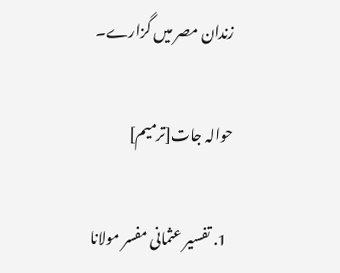زندان مصر میں گزارے۔

حوالہ جات[ترمیم]

  1. تفسیر عثمانی مفسر مولانا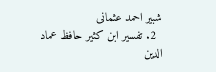شبیر احمد عثمانی
  2. تفسیر ابن کثیر حافظ عماد الدین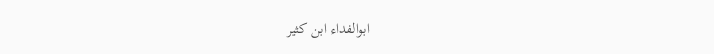ابوالفداء ابن کثیر